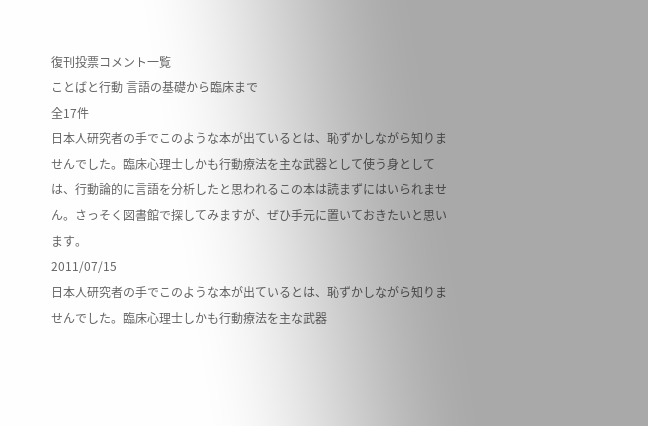復刊投票コメント一覧
ことばと行動 言語の基礎から臨床まで
全17件
日本人研究者の手でこのような本が出ているとは、恥ずかしながら知りませんでした。臨床心理士しかも行動療法を主な武器として使う身としては、行動論的に言語を分析したと思われるこの本は読まずにはいられません。さっそく図書館で探してみますが、ぜひ手元に置いておきたいと思います。
2011/07/15
日本人研究者の手でこのような本が出ているとは、恥ずかしながら知りませんでした。臨床心理士しかも行動療法を主な武器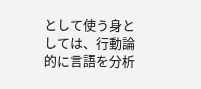として使う身としては、行動論的に言語を分析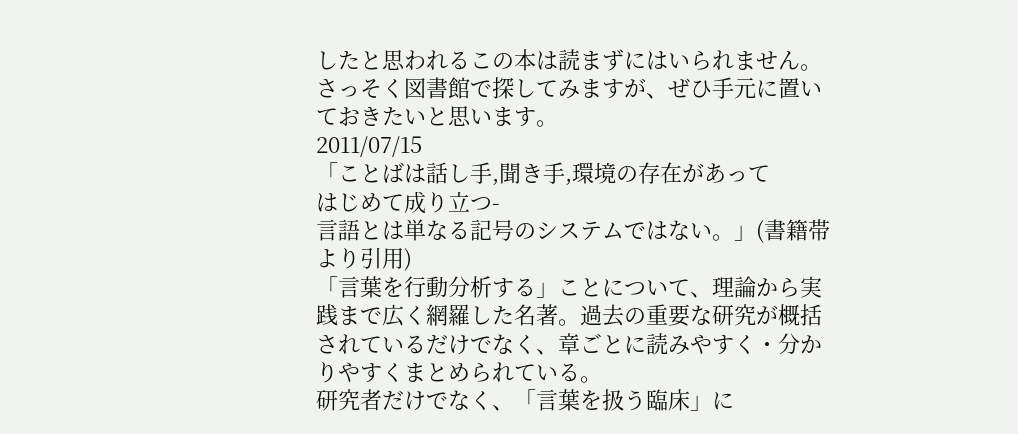したと思われるこの本は読まずにはいられません。さっそく図書館で探してみますが、ぜひ手元に置いておきたいと思います。
2011/07/15
「ことばは話し手,聞き手,環境の存在があって
はじめて成り立つ-
言語とは単なる記号のシステムではない。」(書籍帯より引用)
「言葉を行動分析する」ことについて、理論から実践まで広く網羅した名著。過去の重要な研究が概括されているだけでなく、章ごとに読みやすく・分かりやすくまとめられている。
研究者だけでなく、「言葉を扱う臨床」に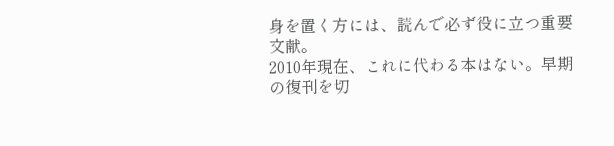身を置く方には、読んで必ず役に立つ重要文献。
2010年現在、これに代わる本はない。早期の復刊を切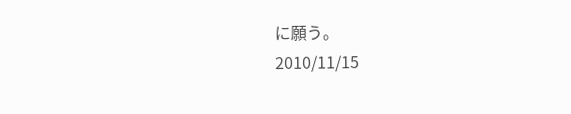に願う。
2010/11/15